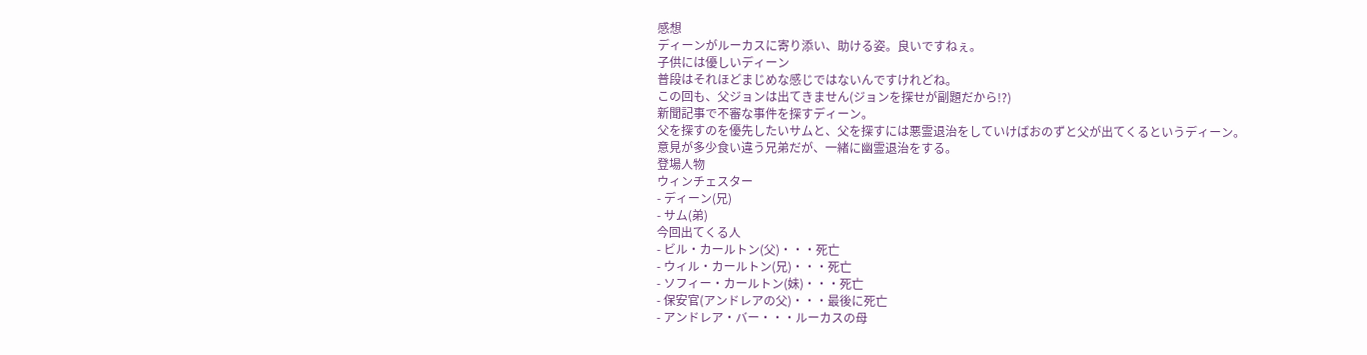感想
ディーンがルーカスに寄り添い、助ける姿。良いですねぇ。
子供には優しいディーン
普段はそれほどまじめな感じではないんですけれどね。
この回も、父ジョンは出てきません(ジョンを探せが副題だから!?)
新聞記事で不審な事件を探すディーン。
父を探すのを優先したいサムと、父を探すには悪霊退治をしていけばおのずと父が出てくるというディーン。
意見が多少食い違う兄弟だが、一緒に幽霊退治をする。
登場人物
ウィンチェスター
- ディーン(兄)
- サム(弟)
今回出てくる人
- ビル・カールトン(父)・・・死亡
- ウィル・カールトン(兄)・・・死亡
- ソフィー・カールトン(妹)・・・死亡
- 保安官(アンドレアの父)・・・最後に死亡
- アンドレア・バー・・・ルーカスの母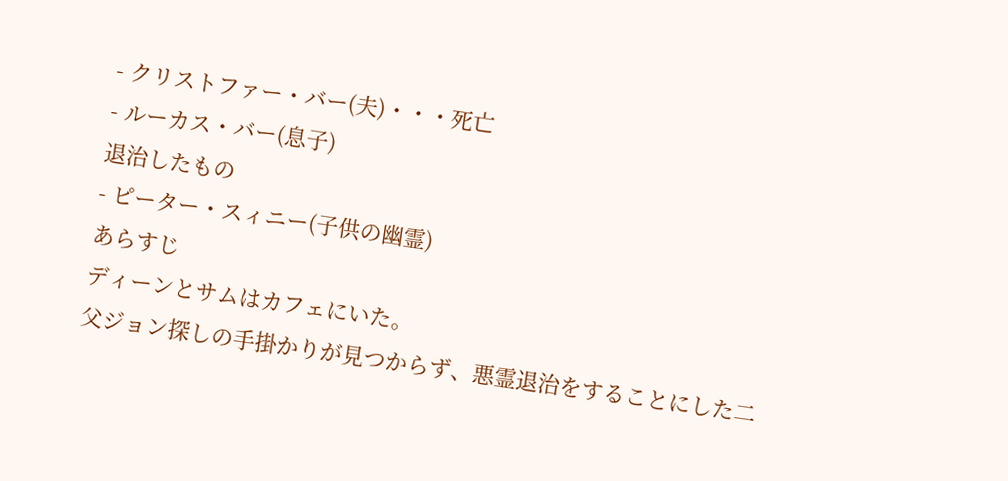- クリストファー・バー(夫)・・・死亡
- ルーカス・バー(息子)
退治したもの
- ピーター・スィニー(子供の幽霊)
あらすじ
ディーンとサムはカフェにいた。
父ジョン探しの手掛かりが見つからず、悪霊退治をすることにした二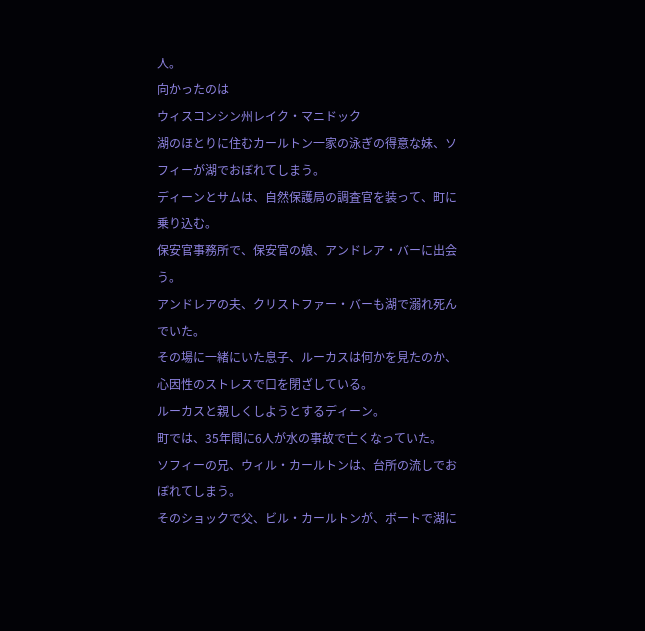人。
向かったのは
ウィスコンシン州レイク・マニドック
湖のほとりに住むカールトン一家の泳ぎの得意な妹、ソフィーが湖でおぼれてしまう。
ディーンとサムは、自然保護局の調査官を装って、町に乗り込む。
保安官事務所で、保安官の娘、アンドレア・バーに出会う。
アンドレアの夫、クリストファー・バーも湖で溺れ死んでいた。
その場に一緒にいた息子、ルーカスは何かを見たのか、心因性のストレスで口を閉ざしている。
ルーカスと親しくしようとするディーン。
町では、35年間に6人が水の事故で亡くなっていた。
ソフィーの兄、ウィル・カールトンは、台所の流しでおぼれてしまう。
そのショックで父、ビル・カールトンが、ボートで湖に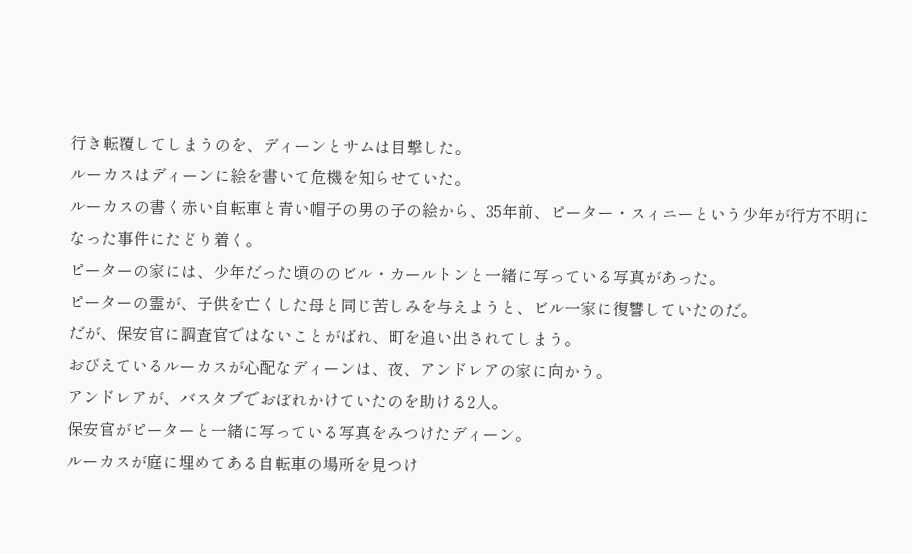行き転覆してしまうのを、ディーンとサムは目撃した。
ルーカスはディーンに絵を書いて危機を知らせていた。
ルーカスの書く赤い自転車と青い帽子の男の子の絵から、35年前、ピーター・スィニーという少年が行方不明になった事件にたどり着く。
ピーターの家には、少年だった頃ののビル・カールトンと一緒に写っている写真があった。
ピーターの霊が、子供を亡くした母と同じ苦しみを与えようと、ビル一家に復讐していたのだ。
だが、保安官に調査官ではないことがばれ、町を追い出されてしまう。
おびえているルーカスが心配なディーンは、夜、アンドレアの家に向かう。
アンドレアが、バスタブでおぼれかけていたのを助ける2人。
保安官がピーターと一緒に写っている写真をみつけたディーン。
ルーカスが庭に埋めてある自転車の場所を見つけ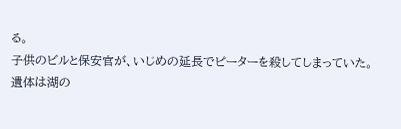る。
子供のビルと保安官が、いじめの延長でピーターを殺してしまっていた。
遺体は湖の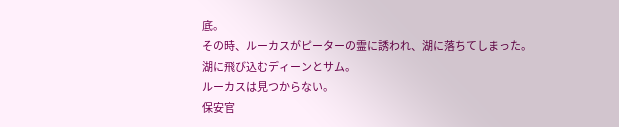底。
その時、ルーカスがピーターの霊に誘われ、湖に落ちてしまった。
湖に飛び込むディーンとサム。
ルーカスは見つからない。
保安官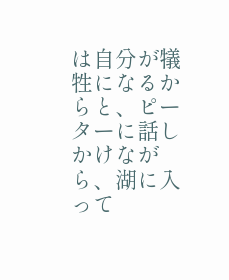は自分が犠牲になるからと、ピーターに話しかけながら、湖に入って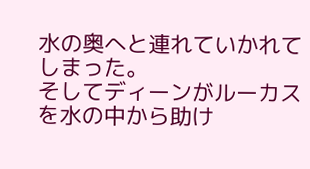水の奥へと連れていかれてしまった。
そしてディーンがルーカスを水の中から助け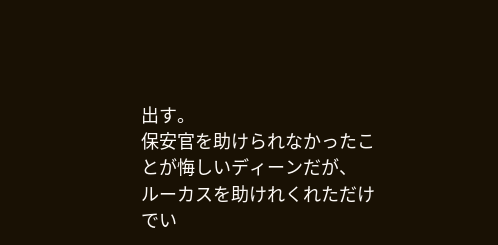出す。
保安官を助けられなかったことが悔しいディーンだが、
ルーカスを助けれくれただけでい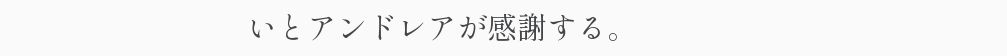いとアンドレアが感謝する。